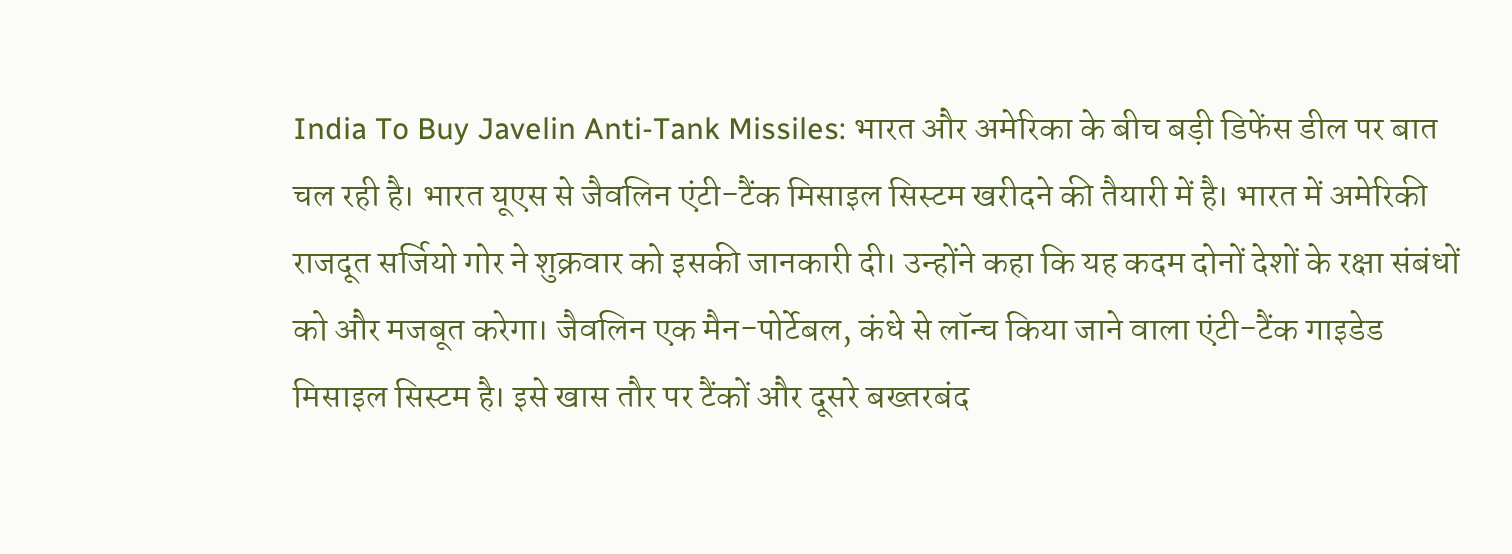India To Buy Javelin Anti-Tank Missiles: भारत और अमेरिका के बीच बड़ी डिफेंस डील पर बात चल रही है। भारत यूएस से जैवलिन एंटी-टैंक मिसाइल सिस्टम खरीदने की तैयारी में है। भारत में अमेरिकी राजदूत सर्जियो गोर ने शुक्रवार को इसकी जानकारी दी। उन्होंने कहा कि यह कदम दोनों देशों के रक्षा संबंधों को और मजबूत करेगा। जैवलिन एक मैन-पोर्टेबल, कंधे से लॉन्च किया जाने वाला एंटी-टैंक गाइडेड मिसाइल सिस्टम है। इसे खास तौर पर टैंकों और दूसरे बख्तरबंद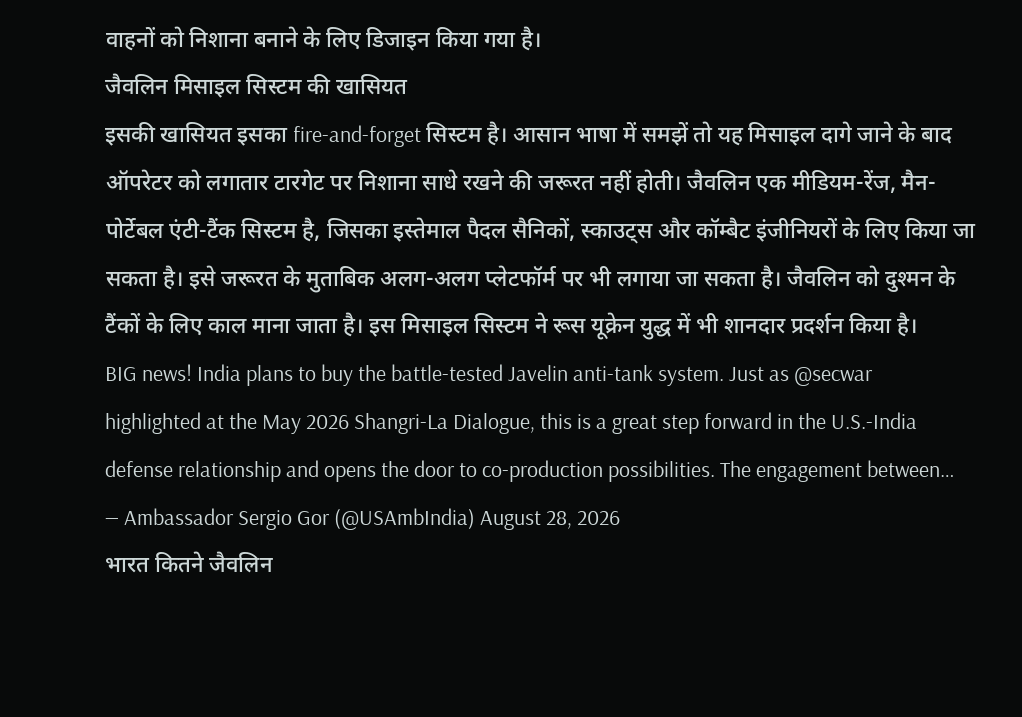वाहनों को निशाना बनाने के लिए डिजाइन किया गया है।
जैवलिन मिसाइल सिस्टम की खासियत
इसकी खासियत इसका fire-and-forget सिस्टम है। आसान भाषा में समझें तो यह मिसाइल दागे जाने के बाद ऑपरेटर को लगातार टारगेट पर निशाना साधे रखने की जरूरत नहीं होती। जैवलिन एक मीडियम-रेंज, मैन-पोर्टेबल एंटी-टैंक सिस्टम है, जिसका इस्तेमाल पैदल सैनिकों, स्काउट्स और कॉम्बैट इंजीनियरों के लिए किया जा सकता है। इसे जरूरत के मुताबिक अलग-अलग प्लेटफॉर्म पर भी लगाया जा सकता है। जैवलिन को दुश्मन के टैंकों के लिए काल माना जाता है। इस मिसाइल सिस्टम ने रूस यूक्रेन युद्ध में भी शानदार प्रदर्शन किया है।
BIG news! India plans to buy the battle-tested Javelin anti-tank system. Just as @secwar highlighted at the May 2026 Shangri-La Dialogue, this is a great step forward in the U.S.-India defense relationship and opens the door to co-production possibilities. The engagement between…
— Ambassador Sergio Gor (@USAmbIndia) August 28, 2026
भारत कितने जैवलिन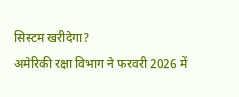सिस्टम खरीदेगा?
अमेरिकी रक्षा विभाग ने फरवरी 2026 में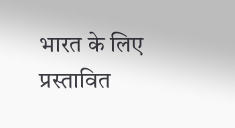भारत के लिए प्रस्तावित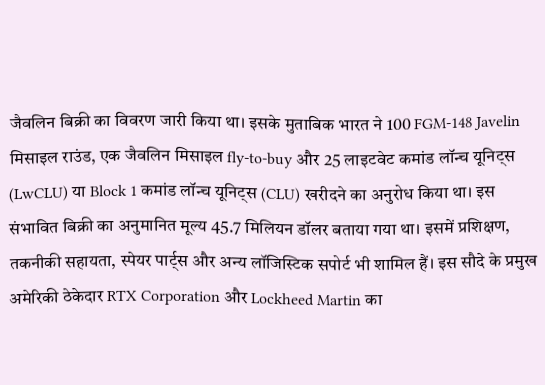जैवलिन बिक्री का विवरण जारी किया था। इसके मुताबिक भारत ने 100 FGM-148 Javelin मिसाइल राउंड, एक जैवलिन मिसाइल fly-to-buy और 25 लाइटवेट कमांड लॉन्च यूनिट्स (LwCLU) या Block 1 कमांड लॉन्च यूनिट्स (CLU) खरीदने का अनुरोध किया था। इस संभावित बिक्री का अनुमानित मूल्य 45.7 मिलियन डॉलर बताया गया था। इसमें प्रशिक्षण, तकनीकी सहायता, स्पेयर पार्ट्स और अन्य लॉजिस्टिक सपोर्ट भी शामिल हैं। इस सौदे के प्रमुख अमेरिकी ठेकेदार RTX Corporation और Lockheed Martin का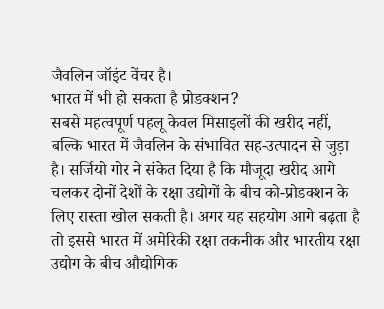जैवलिन जॉइंट वेंचर है।
भारत में भी हो सकता है प्रोडक्शन?
सबसे महत्वपूर्ण पहलू केवल मिसाइलों की खरीद नहीं, बल्कि भारत में जैवलिन के संभावित सह-उत्पादन से जुड़ा है। सर्जियो गोर ने संकेत दिया है कि मौजूदा खरीद आगे चलकर दोनों देशों के रक्षा उद्योगों के बीच को-प्रोडक्शन के लिए रास्ता खोल सकती है। अगर यह सहयोग आगे बढ़ता है तो इससे भारत में अमेरिकी रक्षा तकनीक और भारतीय रक्षा उद्योग के बीच औद्योगिक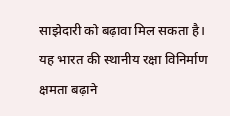साझेदारी को बढ़ावा मिल सकता है। यह भारत की स्थानीय रक्षा विनिर्माण क्षमता बढ़ाने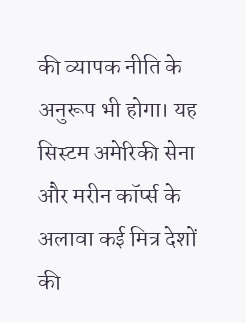की व्यापक नीति के अनुरूप भी होगा। यह सिस्टम अमेरिकी सेना और मरीन कॉर्प्स के अलावा कई मित्र देशों की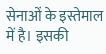सेनाओं के इस्तेमाल में है। इसकी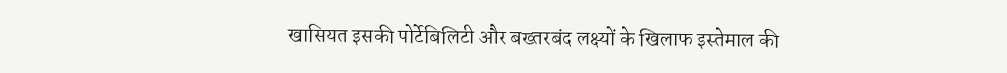खासियत इसकी पोर्टेबिलिटी और बख्तरबंद लक्ष्यों के खिलाफ इस्तेमाल की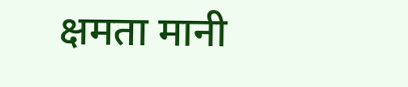क्षमता मानी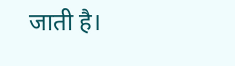जाती है।